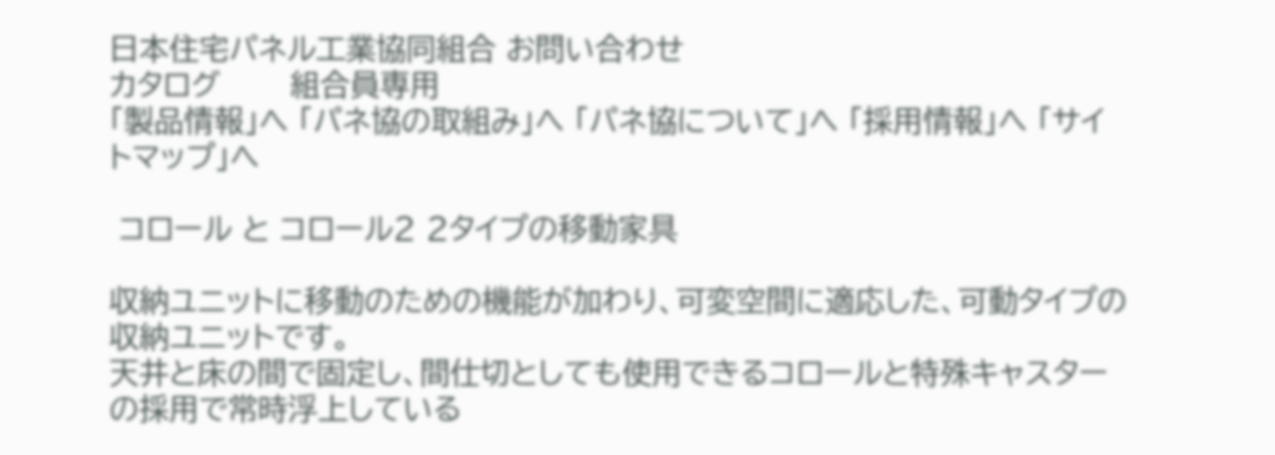日本住宅パネル工業協同組合 お問い合わせ
カタログ       組合員専用
「製品情報」へ 「パネ協の取組み」へ 「パネ協について」へ 「採用情報」へ 「サイトマップ」へ

 コロール と コロール2 2タイプの移動家具

収納ユニットに移動のための機能が加わり、可変空間に適応した、可動タイプの収納ユニットです。
天井と床の間で固定し、間仕切としても使用できるコロールと特殊キャスターの採用で常時浮上している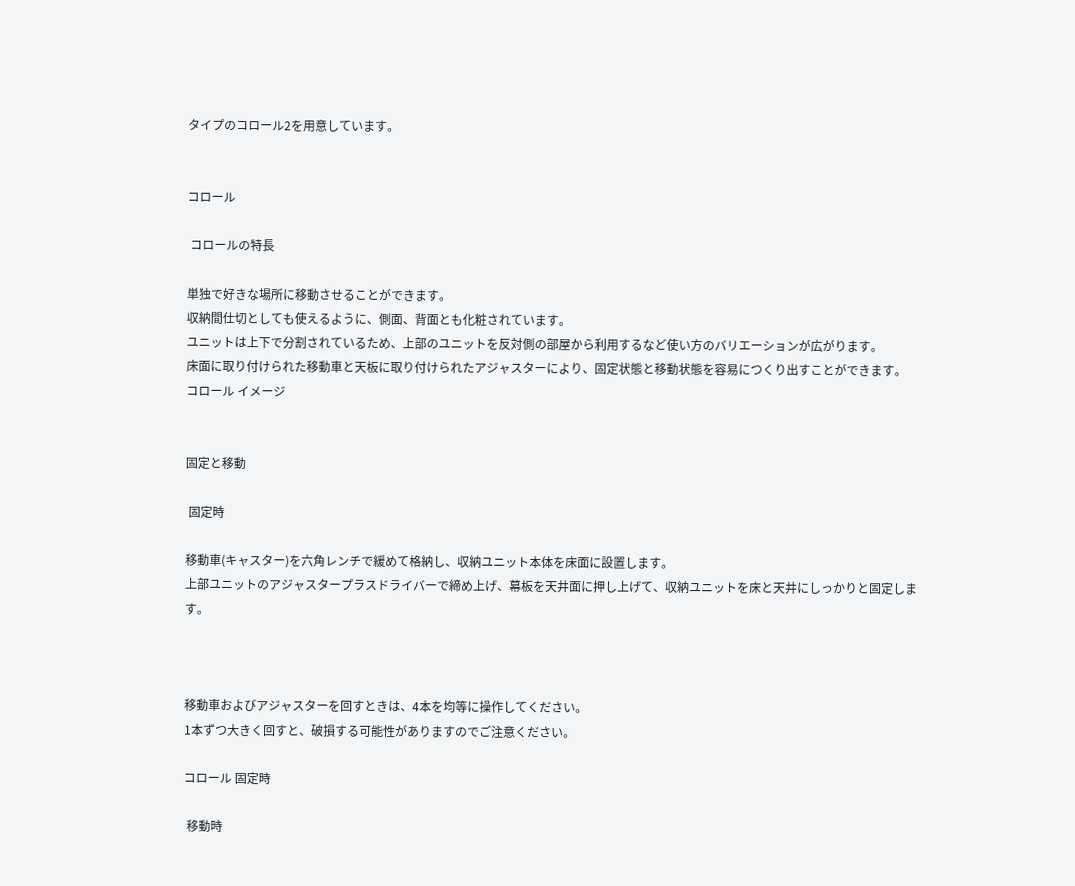タイプのコロール2を用意しています。


コロール

 コロールの特長

単独で好きな場所に移動させることができます。
収納間仕切としても使えるように、側面、背面とも化粧されています。
ユニットは上下で分割されているため、上部のユニットを反対側の部屋から利用するなど使い方のバリエーションが広がります。
床面に取り付けられた移動車と天板に取り付けられたアジャスターにより、固定状態と移動状態を容易につくり出すことができます。
コロール イメージ


固定と移動

 固定時

移動車(キャスター)を六角レンチで緩めて格納し、収納ユニット本体を床面に設置します。
上部ユニットのアジャスタープラスドライバーで締め上げ、幕板を天井面に押し上げて、収納ユニットを床と天井にしっかりと固定します。



移動車およびアジャスターを回すときは、4本を均等に操作してください。
1本ずつ大きく回すと、破損する可能性がありますのでご注意ください。

コロール 固定時

 移動時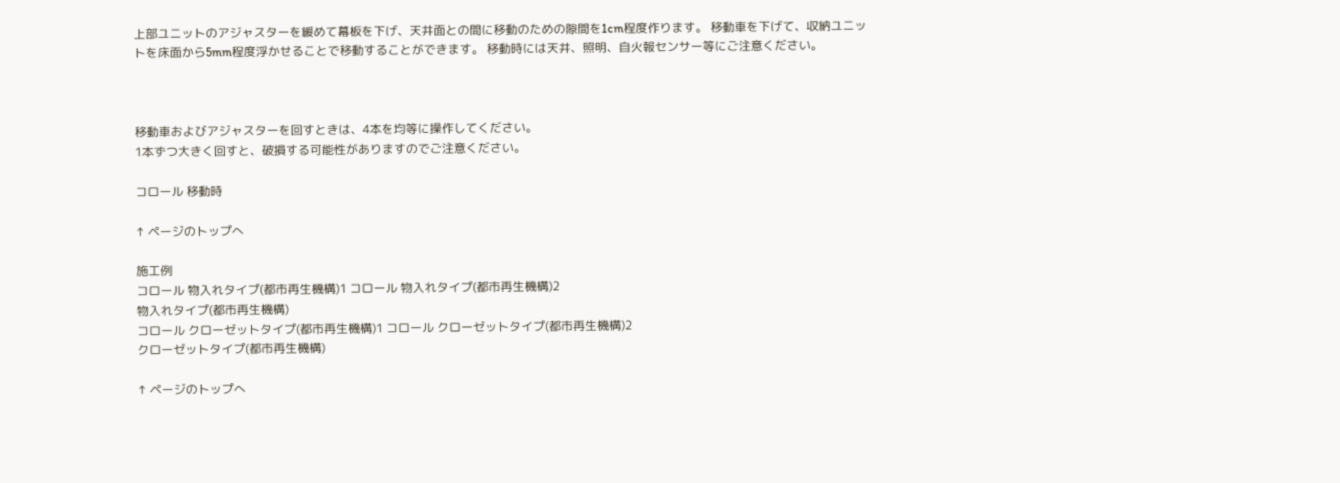上部ユニットのアジャスターを緩めて幕板を下げ、天井面との間に移動のための隙間を1cm程度作ります。 移動車を下げて、収納ユニットを床面から5mm程度浮かせることで移動することができます。 移動時には天井、照明、自火報センサー等にご注意ください。



移動車およびアジャスターを回すときは、4本を均等に操作してください。
1本ずつ大きく回すと、破損する可能性がありますのでご注意ください。

コロール 移動時

↑ ページのトップへ

施工例
コロール 物入れタイプ(都市再生機構)1 コロール 物入れタイプ(都市再生機構)2
物入れタイプ(都市再生機構)
コロール クローゼットタイプ(都市再生機構)1 コロール クローゼットタイプ(都市再生機構)2
クローゼットタイプ(都市再生機構)

↑ ページのトップへ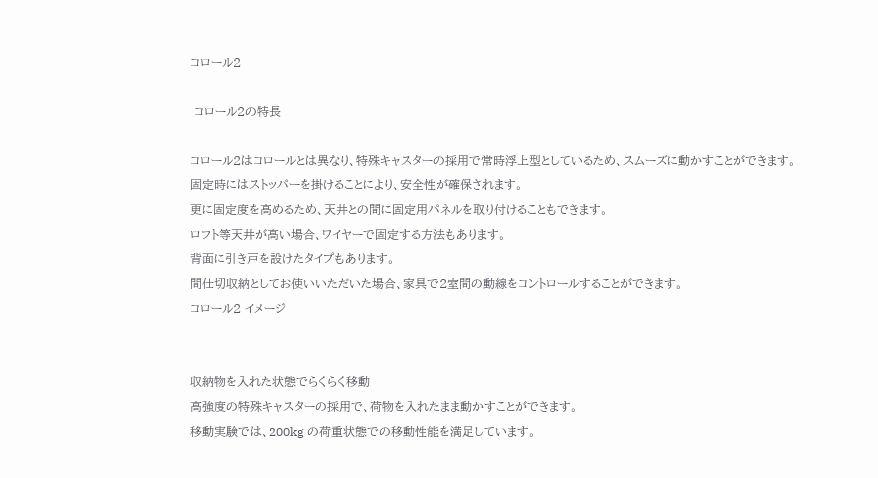コロール2

 コロール2の特長

コロール2はコロールとは異なり、特殊キャスターの採用で常時浮上型としているため、スムーズに動かすことができます。
固定時にはストッパーを掛けることにより、安全性が確保されます。
更に固定度を高めるため、天井との間に固定用パネルを取り付けることもできます。
ロフト等天井が高い場合、ワイヤーで固定する方法もあります。
背面に引き戸を設けたタイプもあります。
間仕切収納としてお使いいただいた場合、家具で2室間の動線をコントロールすることができます。
コロール2 イメージ


収納物を入れた状態でらくらく移動
高強度の特殊キャスターの採用で、荷物を入れたまま動かすことができます。
移動実験では、200kg の荷重状態での移動性能を満足しています。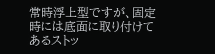常時浮上型ですが、固定時には底面に取り付けてあるストッ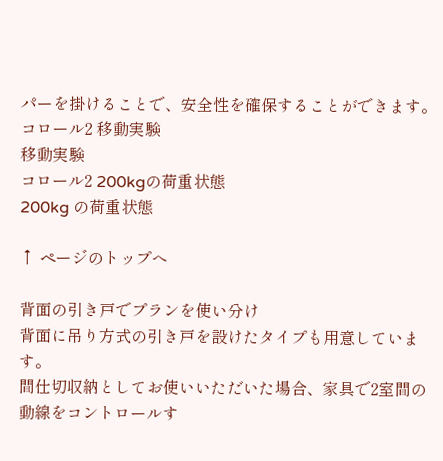パーを掛けることで、安全性を確保することができます。
コロール2 移動実験
移動実験
コロール2 200kgの荷重状態
200kg の荷重状態

↑ ページのトップへ

背面の引き戸でプランを使い分け
背面に吊り方式の引き戸を設けたタイプも用意しています。
間仕切収納としてお使いいただいた場合、家具で2室間の動線をコントロールす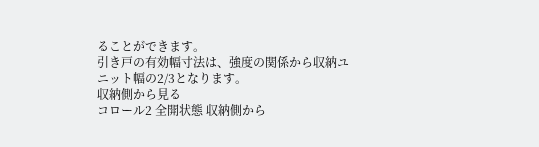ることができます。
引き戸の有効幅寸法は、強度の関係から収納ユニット幅の2/3となります。
収納側から見る
コロール2 全開状態 収納側から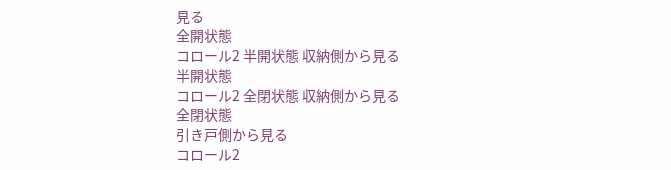見る
全開状態
コロール2 半開状態 収納側から見る
半開状態
コロール2 全閉状態 収納側から見る
全閉状態
引き戸側から見る
コロール2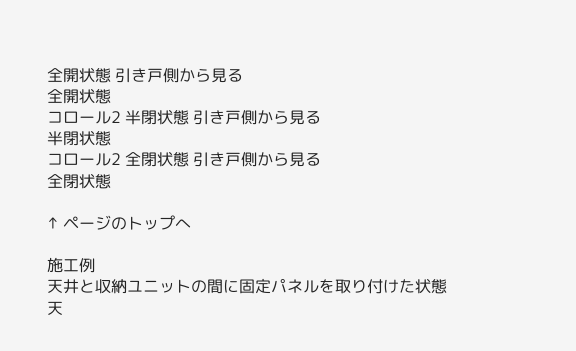全開状態 引き戸側から見る
全開状態
コロール2 半閉状態 引き戸側から見る
半閉状態
コロール2 全閉状態 引き戸側から見る
全閉状態

↑ ページのトップへ

施工例
天井と収納ユニットの間に固定パネルを取り付けた状態
天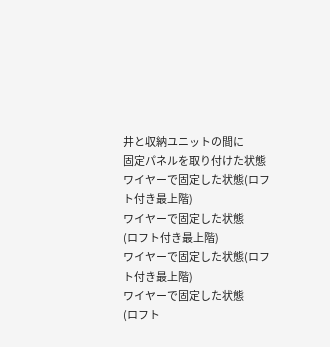井と収納ユニットの間に
固定パネルを取り付けた状態
ワイヤーで固定した状態(ロフト付き最上階)
ワイヤーで固定した状態
(ロフト付き最上階)
ワイヤーで固定した状態(ロフト付き最上階)
ワイヤーで固定した状態
(ロフト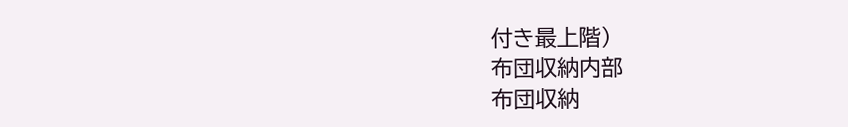付き最上階)
布団収納内部
布団収納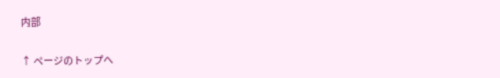内部

↑ ページのトップへ